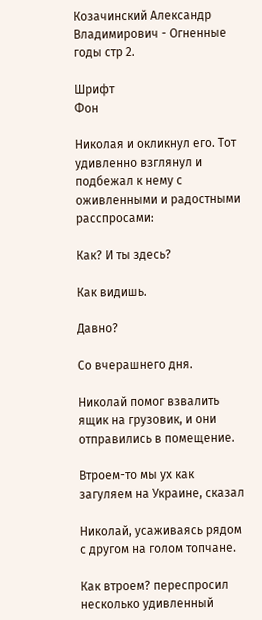Козачинский Александр Владимирович - Огненные годы стр 2.

Шрифт
Фон

Николая и окликнул его. Тот удивленно взглянул и подбежал к нему с оживленными и радостными расспросами:

Как? И ты здесь?

Как видишь.

Давно?

Со вчерашнего дня.

Николай помог взвалить ящик на грузовик, и они отправились в помещение.

Втроем-то мы ух как загуляем на Украине, сказал

Николай, усаживаясь рядом с другом на голом топчане.

Как втроем? переспросил несколько удивленный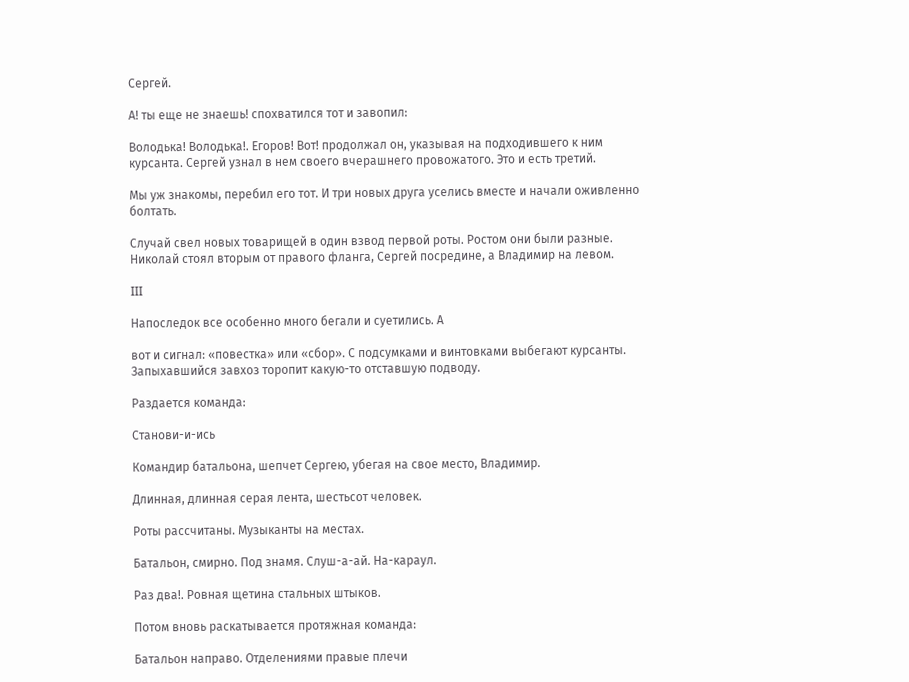Сергей.

А! ты еще не знаешь! спохватился тот и завопил:

Володька! Володька!. Егоров! Вот! продолжал он, указывая на подходившего к ним курсанта. Сергей узнал в нем своего вчерашнего провожатого. Это и есть третий.

Мы уж знакомы, перебил его тот. И три новых друга уселись вместе и начали оживленно болтать.

Случай свел новых товарищей в один взвод первой роты. Ростом они были разные. Николай стоял вторым от правого фланга, Сергей посредине, а Владимир на левом.

III

Напоследок все особенно много бегали и суетились. А

вот и сигнал: «повестка» или «сбор». С подсумками и винтовками выбегают курсанты. Запыхавшийся завхоз торопит какую-то отставшую подводу.

Раздается команда:

Станови-и-ись

Командир батальона, шепчет Сергею, убегая на свое место, Владимир.

Длинная, длинная серая лента, шестьсот человек.

Роты рассчитаны. Музыканты на местах.

Батальон, смирно. Под знамя. Слуш-а-ай. На-караул.

Раз два!. Ровная щетина стальных штыков.

Потом вновь раскатывается протяжная команда:

Батальон направо. Отделениями правые плечи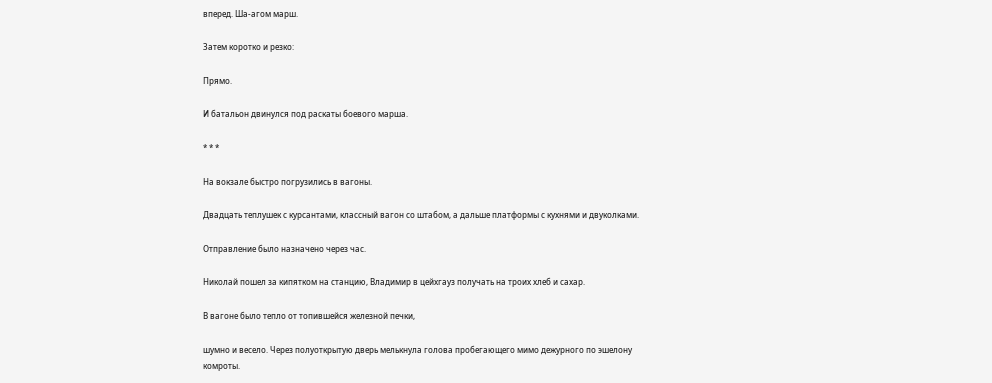вперед. Ша-агом марш.

Затем коротко и резко:

Прямо.

И батальон двинулся под раскаты боевого марша.

* * *

На вокзале быстро погрузились в вагоны.

Двадцать теплушек с курсантами, классный вагон со штабом, а дальше платформы с кухнями и двуколками.

Отправление было назначено через час.

Николай пошел за кипятком на станцию, Владимир в цейхгауз получать на троих хлеб и сахар.

В вагоне было тепло от топившейся железной печки,

шумно и весело. Через полуоткрытую дверь мелькнула голова пробегающего мимо дежурного по эшелону комроты.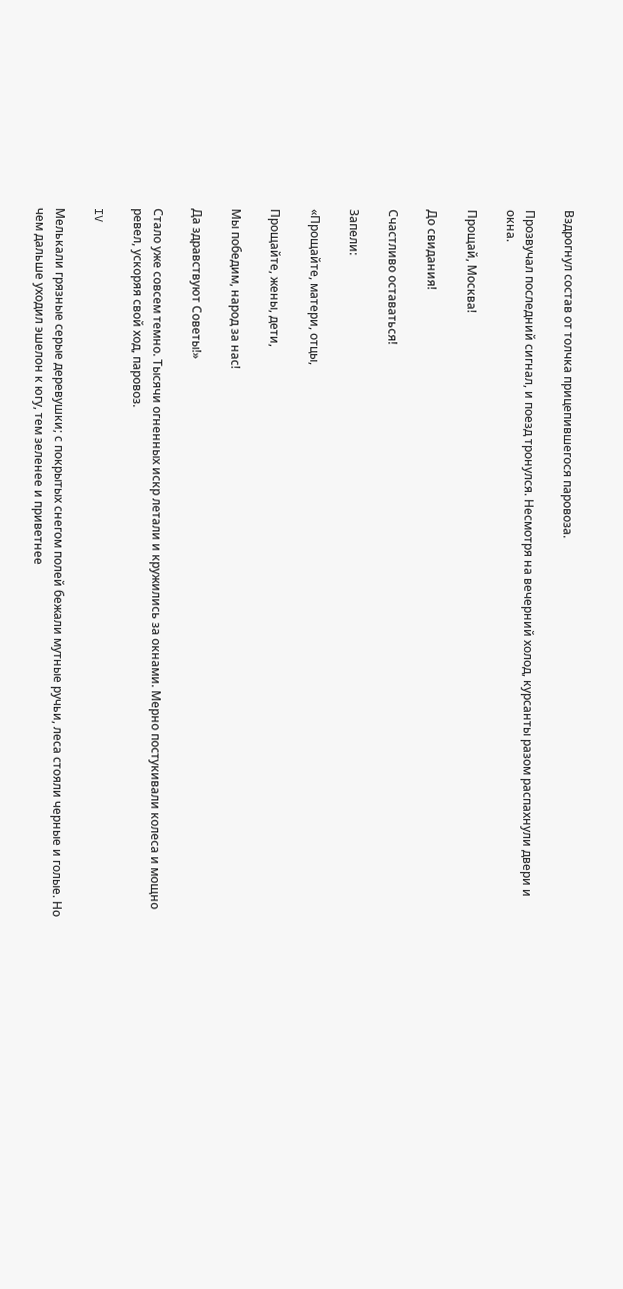Вздрогнул состав от толчка прицепившегося паровоза.

Прозвучал последний сигнал, и поезд тронулся. Несмотря на вечерний холод, курсанты разом распахнули двери и окна.

Прощай, Москва!

До свидания!

Счастливо оставаться!

Запели:

«Прощайте, матери, отцы,

Прощайте, жены, дети,

Мы победим, народ за нас!

Да здравствуют Советы!»

Стало уже совсем темно. Тысячи огненных искр летали и кружились за окнами. Мерно постукивали колеса и мощно ревел, ускоряя свой ход, паровоз.

IV

Мелькали грязные серые деревушки; с покрытых снегом полей бежали мутные ручьи, леса стояли черные и голые. Но чем дальше уходил эшелон к югу, тем зеленее и приветнее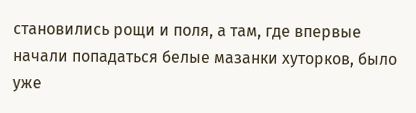становились рощи и поля, а там, где впервые начали попадаться белые мазанки хуторков, было уже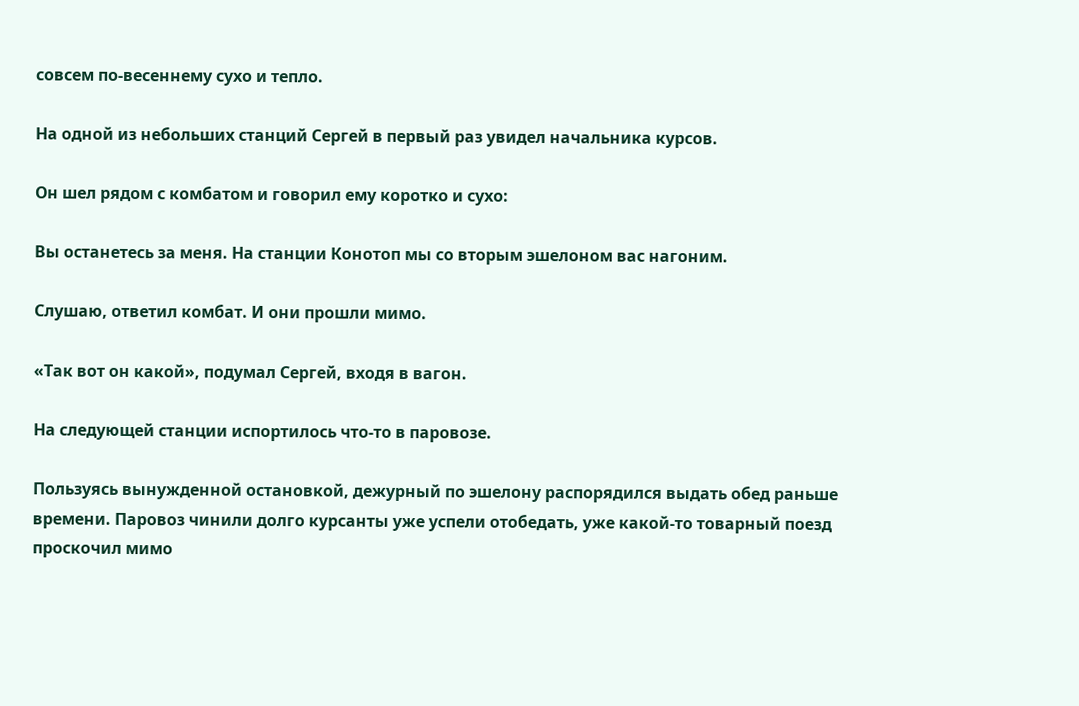совсем по-весеннему сухо и тепло.

На одной из небольших станций Сергей в первый раз увидел начальника курсов.

Он шел рядом с комбатом и говорил ему коротко и сухо:

Вы останетесь за меня. На станции Конотоп мы со вторым эшелоном вас нагоним.

Слушаю, ответил комбат. И они прошли мимо.

«Так вот он какой», подумал Сергей, входя в вагон.

На следующей станции испортилось что-то в паровозе.

Пользуясь вынужденной остановкой, дежурный по эшелону распорядился выдать обед раньше времени. Паровоз чинили долго курсанты уже успели отобедать, уже какой-то товарный поезд проскочил мимо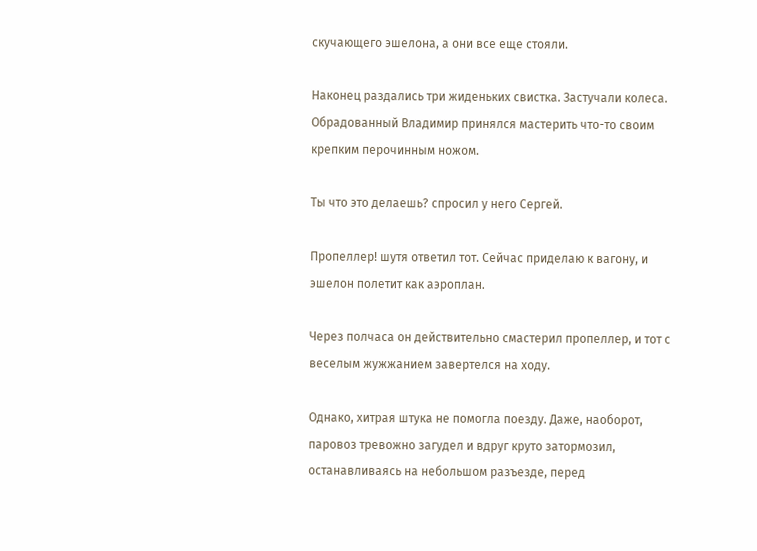скучающего эшелона, а они все еще стояли.

Наконец раздались три жиденьких свистка. Застучали колеса. Обрадованный Владимир принялся мастерить что-то своим крепким перочинным ножом.

Ты что это делаешь? спросил у него Сергей.

Пропеллер! шутя ответил тот. Сейчас приделаю к вагону, и эшелон полетит как аэроплан.

Через полчаса он действительно смастерил пропеллер, и тот с веселым жужжанием завертелся на ходу.

Однако, хитрая штука не помогла поезду. Даже, наоборот, паровоз тревожно загудел и вдруг круто затормозил, останавливаясь на небольшом разъезде, перед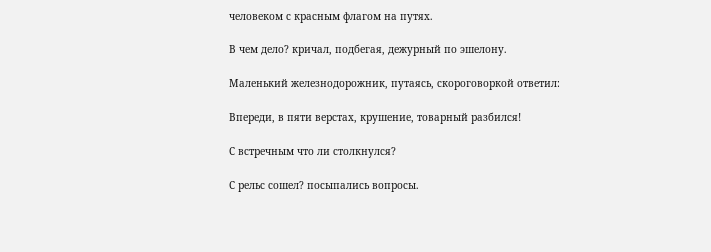человеком с красным флагом на путях.

В чем дело? кричал, подбегая, дежурный по эшелону.

Маленький железнодорожник, путаясь, скороговоркой ответил:

Впереди, в пяти верстах, крушение, товарный разбился!

С встречным что ли столкнулся?

С рельс сошел? посыпались вопросы.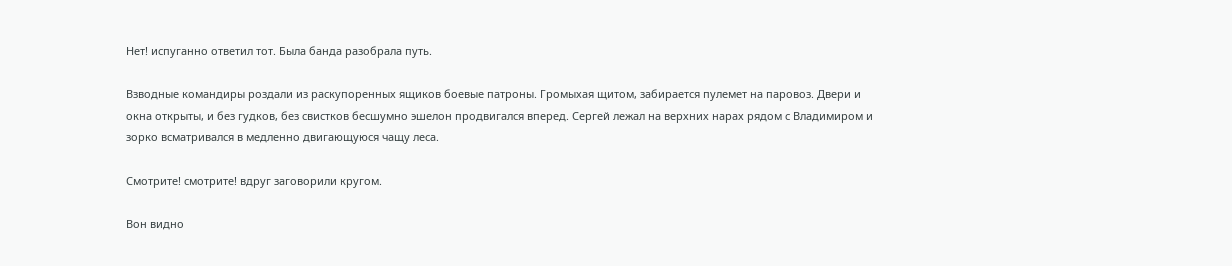Нет! испуганно ответил тот. Была банда разобрала путь.

Взводные командиры роздали из раскупоренных ящиков боевые патроны. Громыхая щитом, забирается пулемет на паровоз. Двери и окна открыты, и без гудков, без свистков бесшумно эшелон продвигался вперед. Сергей лежал на верхних нарах рядом с Владимиром и зорко всматривался в медленно двигающуюся чащу леса.

Смотрите! смотрите! вдруг заговорили кругом.

Вон видно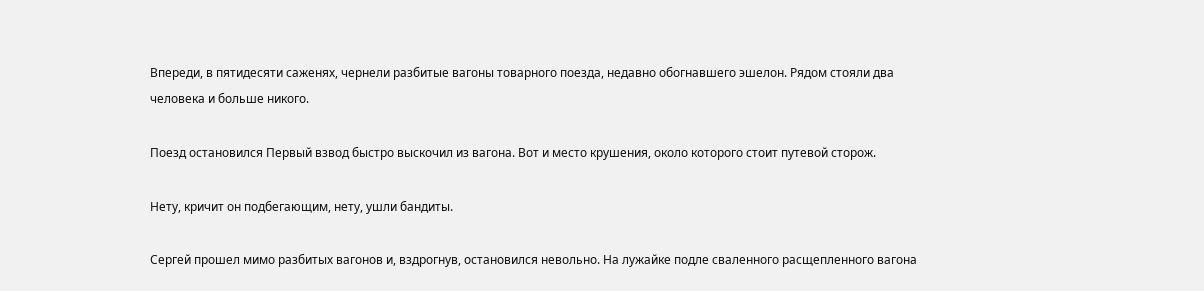Впереди, в пятидесяти саженях, чернели разбитые вагоны товарного поезда, недавно обогнавшего эшелон. Рядом стояли два человека и больше никого.

Поезд остановился Первый взвод быстро выскочил из вагона. Вот и место крушения, около которого стоит путевой сторож.

Нету, кричит он подбегающим, нету, ушли бандиты.

Сергей прошел мимо разбитых вагонов и, вздрогнув, остановился невольно. На лужайке подле сваленного расщепленного вагона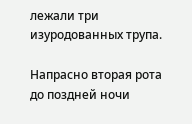лежали три изуродованных трупа.

Напрасно вторая рота до поздней ночи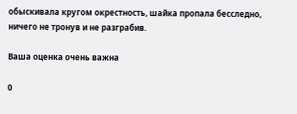обыскивала кругом окрестность, шайка пропала бесследно, ничего не тронув и не разграбив.

Ваша оценка очень важна

0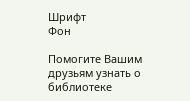Шрифт
Фон

Помогите Вашим друзьям узнать о библиотеке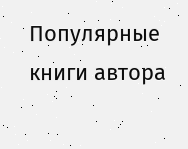Популярные книги автора